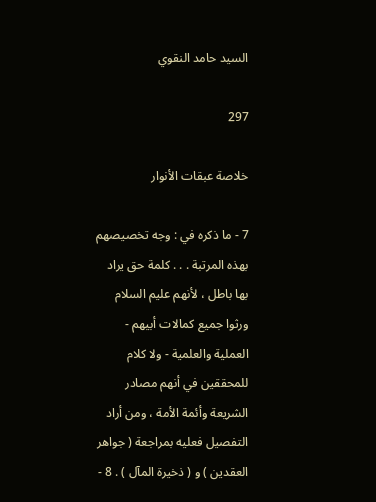السيد حامد النقوي

297

خلاصة عبقات الأنوار

7 - ما ذكره في : وجه تخصيصهم بهذه المرتبة . . . كلمة حق يراد بها باطل ، لأنهم عليم السلام ورثوا جميع كمالات أبيهم - العملية والعلمية - ولا كلام للمحققين في أنهم مصادر الشريعة وأئمة الأمة ، ومن أراد التفصيل فعليه بمراجعة ( جواهر العقدين ) و ( ذخيرة المآل ) . 8 -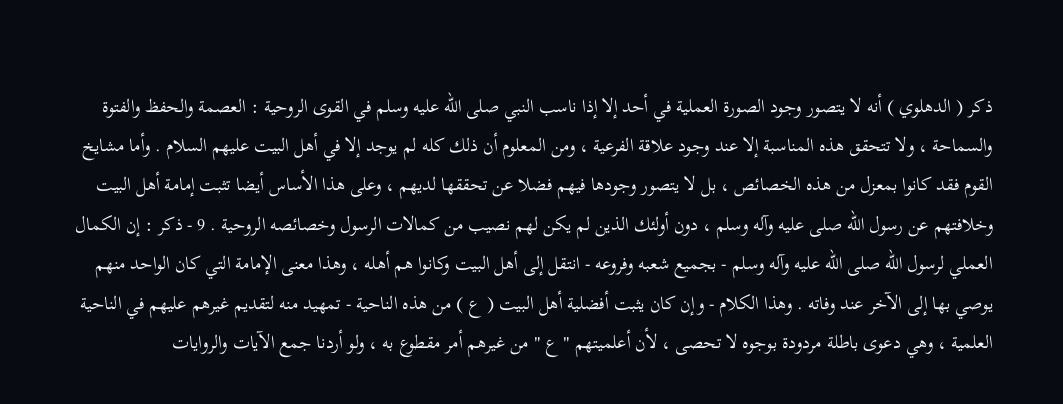ذكر ( الدهلوي ) أنه لا يتصور وجود الصورة العملية في أحد إلا إذا ناسب النبي صلى الله عليه وسلم في القوى الروحية : العصمة والحفظ والفتوة والسماحة ، ولا تتحقق هذه المناسبة إلا عند وجود علاقة الفرعية ، ومن المعلوم أن ذلك كله لم يوجد إلا في أهل البيت عليهم السلام . وأما مشايخ القوم فقد كانوا بمعزل من هذه الخصائص ، بل لا يتصور وجودها فيهم فضلا عن تحققها لديهم ، وعلى هذا الأساس أيضا تثبت إمامة أهل البيت وخلافتهم عن رسول الله صلى عليه وآله وسلم ، دون أولئك الذين لم يكن لهم نصيب من كمالات الرسول وخصائصه الروحية . 9 - ذكر : إن الكمال العملي لرسول الله صلى الله عليه وآله وسلم - بجميع شعبه وفروعه - انتقل إلى أهل البيت وكانوا هم أهله ، وهذا معنى الإمامة التي كان الواحد منهم يوصي بها إلى الآخر عند وفاته . وهذا الكلام - وإن كان يثبت أفضلية أهل البيت ( ع ) من هذه الناحية - تمهيد منه لتقديم غيرهم عليهم في الناحية العلمية ، وهي دعوى باطلة مردودة بوجوه لا تحصى ، لأن أعلميتهم " ع " من غيرهم أمر مقطوع به ، ولو أردنا جمع الآيات والروايات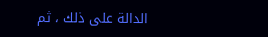الدالة على ذلك ، ثم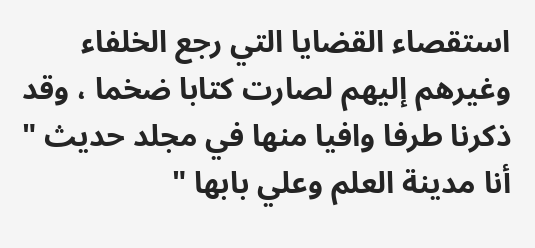استقصاء القضايا التي رجع الخلفاء وغيرهم إليهم لصارت كتابا ضخما ، وقد ذكرنا طرفا وافيا منها في مجلد حديث " أنا مدينة العلم وعلي بابها "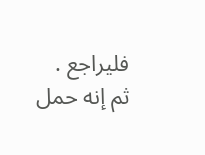فليراجع . ثم إنه حمل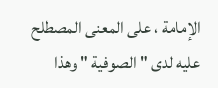الإمامة ، على المعنى المصطلح عليه لدى " الصوفية " وهذا